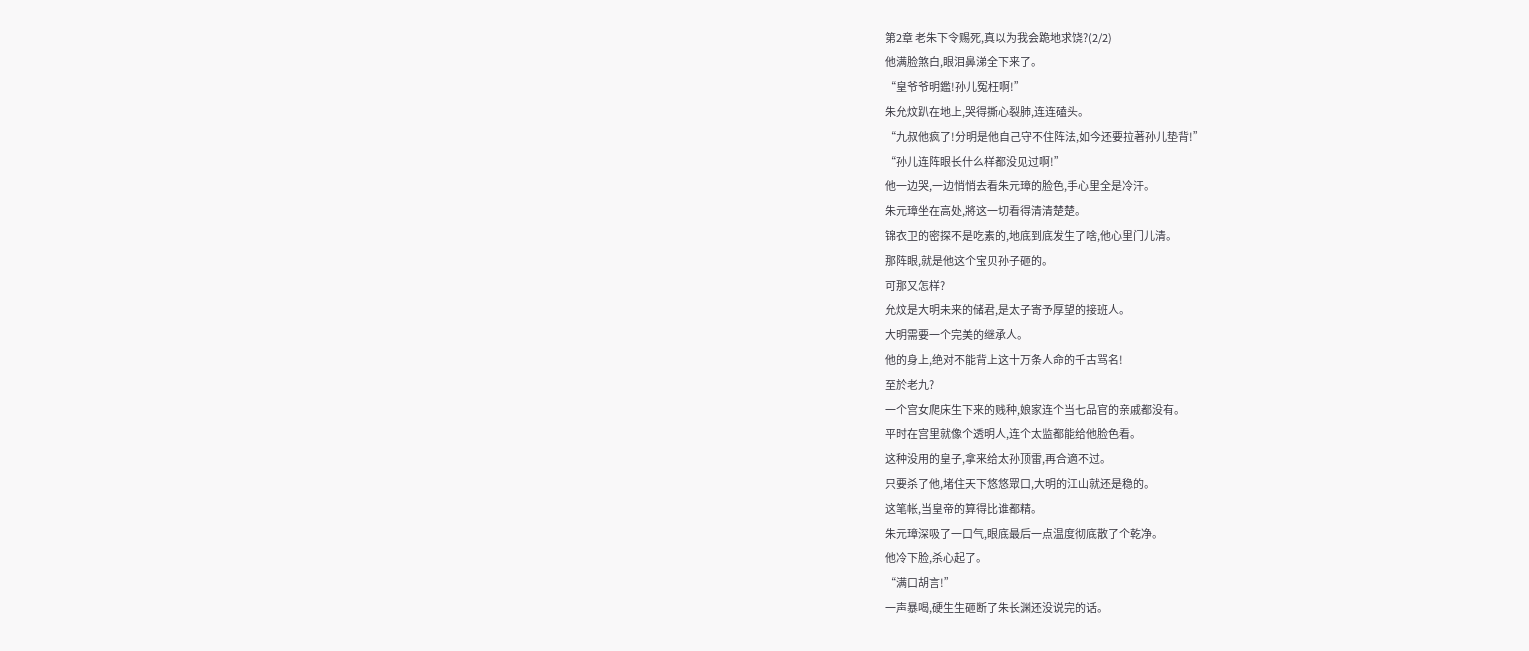第2章 老朱下令赐死,真以为我会跪地求饶?(2/2)
他满脸煞白,眼泪鼻涕全下来了。
“皇爷爷明鑑!孙儿冤枉啊!”
朱允炆趴在地上,哭得撕心裂肺,连连磕头。
“九叔他疯了!分明是他自己守不住阵法,如今还要拉著孙儿垫背!”
“孙儿连阵眼长什么样都没见过啊!”
他一边哭,一边悄悄去看朱元璋的脸色,手心里全是冷汗。
朱元璋坐在高处,將这一切看得清清楚楚。
锦衣卫的密探不是吃素的,地底到底发生了啥,他心里门儿清。
那阵眼,就是他这个宝贝孙子砸的。
可那又怎样?
允炆是大明未来的储君,是太子寄予厚望的接班人。
大明需要一个完美的继承人。
他的身上,绝对不能背上这十万条人命的千古骂名!
至於老九?
一个宫女爬床生下来的贱种,娘家连个当七品官的亲戚都没有。
平时在宫里就像个透明人,连个太监都能给他脸色看。
这种没用的皇子,拿来给太孙顶雷,再合適不过。
只要杀了他,堵住天下悠悠眾口,大明的江山就还是稳的。
这笔帐,当皇帝的算得比谁都精。
朱元璋深吸了一口气,眼底最后一点温度彻底散了个乾净。
他冷下脸,杀心起了。
“满口胡言!”
一声暴喝,硬生生砸断了朱长渊还没说完的话。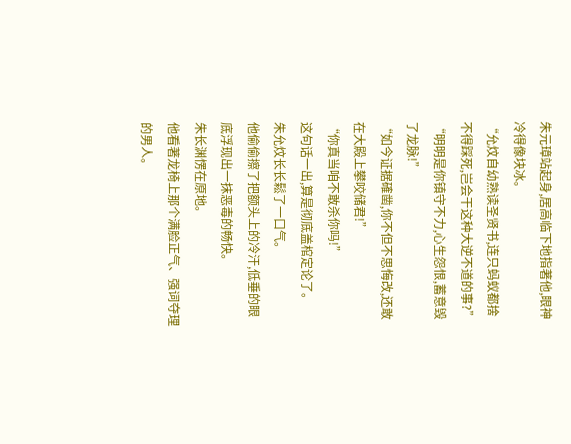朱元璋站起身,居高临下地指著他,眼神冷得像块冰。
“允炆自幼熟读圣贤书,连只蚂蚁都捨不得踩死,岂会干这种大逆不道的事?”
“明明是你镇守不力,心生怨恨,蓄意毁了龙脉!”
“如今证据確凿,你不但不思悔改,还敢在大殿上攀咬储君!”
“你真当咱不敢杀你吗!”
这句话一出,算是彻底盖棺定论了。
朱允炆长长鬆了一口气。
他偷偷擦了把额头上的冷汗,低垂的眼底浮现出一抹恶毒的畅快。
朱长渊愣在原地。
他看著龙椅上那个满脸正气、强词夺理的男人。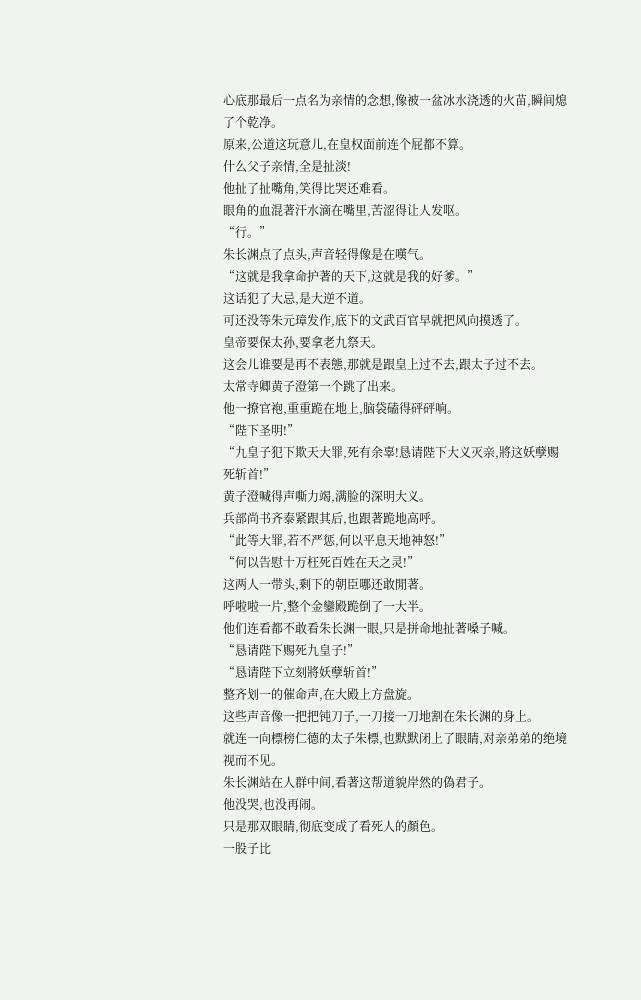心底那最后一点名为亲情的念想,像被一盆冰水浇透的火苗,瞬间熄了个乾净。
原来,公道这玩意儿,在皇权面前连个屁都不算。
什么父子亲情,全是扯淡!
他扯了扯嘴角,笑得比哭还难看。
眼角的血混著汗水滴在嘴里,苦涩得让人发呕。
“行。”
朱长渊点了点头,声音轻得像是在嘆气。
“这就是我拿命护著的天下,这就是我的好爹。”
这话犯了大忌,是大逆不道。
可还没等朱元璋发作,底下的文武百官早就把风向摸透了。
皇帝要保太孙,要拿老九祭天。
这会儿谁要是再不表態,那就是跟皇上过不去,跟太子过不去。
太常寺卿黄子澄第一个跳了出来。
他一撩官袍,重重跪在地上,脑袋磕得砰砰响。
“陛下圣明!”
“九皇子犯下欺天大罪,死有余辜!恳请陛下大义灭亲,將这妖孽赐死斩首!”
黄子澄喊得声嘶力竭,满脸的深明大义。
兵部尚书齐泰紧跟其后,也跟著跪地高呼。
“此等大罪,若不严惩,何以平息天地神怒!”
“何以告慰十万枉死百姓在天之灵!”
这两人一带头,剩下的朝臣哪还敢閒著。
呼啦啦一片,整个金鑾殿跪倒了一大半。
他们连看都不敢看朱长渊一眼,只是拼命地扯著嗓子喊。
“恳请陛下赐死九皇子!”
“恳请陛下立刻將妖孽斩首!”
整齐划一的催命声,在大殿上方盘旋。
这些声音像一把把钝刀子,一刀接一刀地割在朱长渊的身上。
就连一向標榜仁德的太子朱標,也默默闭上了眼睛,对亲弟弟的绝境视而不见。
朱长渊站在人群中间,看著这帮道貌岸然的偽君子。
他没哭,也没再闹。
只是那双眼睛,彻底变成了看死人的顏色。
一股子比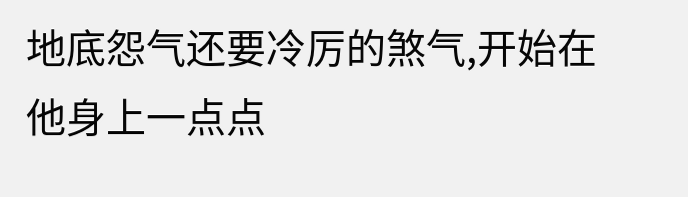地底怨气还要冷厉的煞气,开始在他身上一点点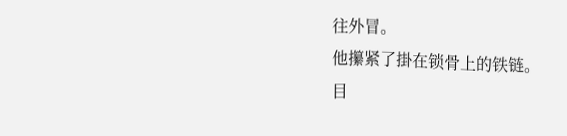往外冒。
他攥紧了掛在锁骨上的铁链。
目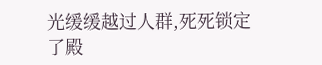光缓缓越过人群,死死锁定了殿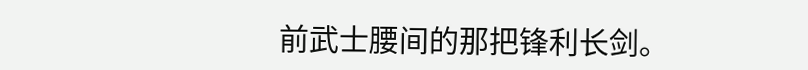前武士腰间的那把锋利长剑。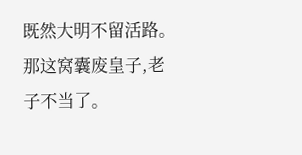既然大明不留活路。
那这窝囊废皇子,老子不当了。